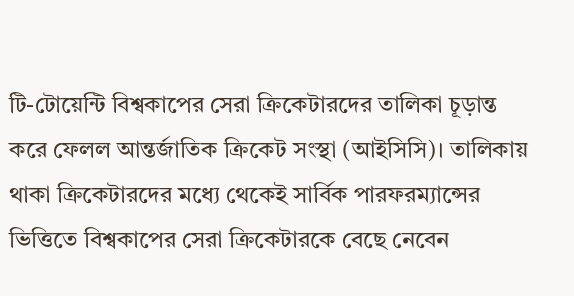টি-টোয়েন্টি বিশ্বকাপের সেরা ক্রিকেটারদের তালিকা চূড়ান্ত করে ফেলল আন্তর্জাতিক ক্রিকেট সংস্থা (আইসিসি)। তালিকায় থাকা ক্রিকেটারদের মধ্যে থেকেই সার্বিক পারফরম্যান্সের ভিত্তিতে বিশ্বকাপের সেরা ক্রিকেটারকে বেছে নেবেন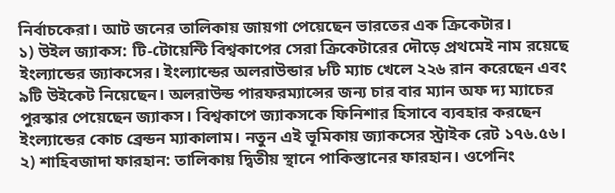নির্বাচকেরা। আট জনের তালিকায় জায়গা পেয়েছেন ভারতের এক ক্রিকেটার।
১) উইল জ্যাকস: টি-টোয়েন্টি বিশ্বকাপের সেরা ক্রিকেটারের দৌড়ে প্রথমেই নাম রয়েছে ইংল্যান্ডের জ্যাকসের। ইংল্যান্ডের অলরাউন্ডার ৮টি ম্যাচ খেলে ২২৬ রান করেছেন এবং ৯টি উইকেট নিয়েছেন। অলরাউন্ড পারফরম্যান্সের জন্য চার বার ম্যান অফ দ্য ম্যাচের পুরস্কার পেয়েছেন জ্যাকস। বিশ্বকাপে জ্যাকসকে ফিনিশার হিসাবে ব্যবহার করছেন ইংল্যান্ডের কোচ ব্রেন্ডন ম্যাকালাম। নতুন এই ভূমিকায় জ্যাকসের স্ট্রাইক রেট ১৭৬.৫৬।
২) শাহিবজাদা ফারহান: তালিকায় দ্বিতীয় স্থানে পাকিস্তানের ফারহান। ওপেনিং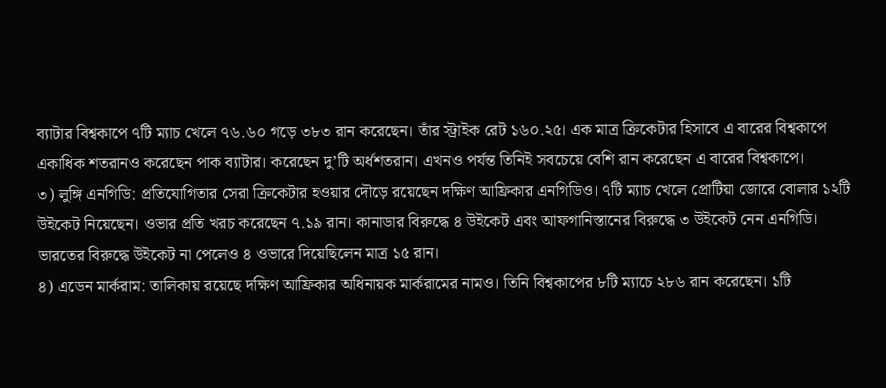ব্যাটার বিশ্বকাপে ৭টি ম্যাচ খেলে ৭৬.৬০ গড়ে ৩৮৩ রান করেছেন। তাঁর স্ট্রাইক রেট ১৬০.২৫। এক মাত্র ক্রিকেটার হিসাবে এ বারের বিশ্বকাপে একাধিক শতরানও করেছেন পাক ব্যাটার। করেছেন দু’টি অর্ধশতরান। এখনও পর্যন্ত তিনিই সবচেয়ে বেশি রান করেছেন এ বারের বিশ্বকাপে।
৩) লুঙ্গি এনগিডি: প্রতিযোগিতার সেরা ক্রিকেটার হওয়ার দৌড়ে রয়েছেন দক্ষিণ আফ্রিকার এনগিডিও। ৭টি ম্যাচ খেলে প্রোটিয়া জোরে বোলার ১২টি উইকেট নিয়েছেন। ওভার প্রতি খরচ করেছেন ৭.১৯ রান। কানাডার বিরুদ্ধে ৪ উইকেট এবং আফগানিস্তানের বিরুদ্ধে ৩ উইকেট নেন এনগিডি। ভারতের বিরুদ্ধে উইকেট না পেলেও ৪ ওভারে দিয়েছিলেন মাত্র ১৫ রান।
৪) এডেন মার্করাম: তালিকায় রয়েছে দক্ষিণ আফ্রিকার অধিনায়ক মার্করামের নামও। তিনি বিশ্বকাপের ৮টি ম্যাচে ২৮৬ রান করেছেন। ১টি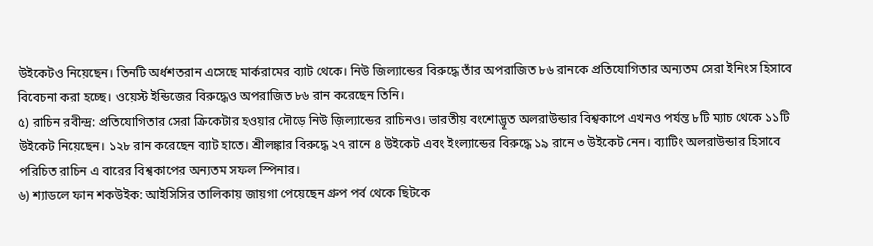উইকেটও নিয়েছেন। তিনটি অর্ধশতরান এসেছে মার্করামের ব্যাট থেকে। নিউ জিল্যান্ডের বিরুদ্ধে তাঁর অপরাজিত ৮৬ রানকে প্রতিযোগিতার অন্যতম সেরা ইনিংস হিসাবে বিবেচনা করা হচ্ছে। ওয়েস্ট ইন্ডিজের বিরুদ্ধেও অপরাজিত ৮৬ রান করেছেন তিনি।
৫) রাচিন রবীন্দ্র: প্রতিযোগিতার সেরা ক্রিকেটার হওয়ার দৌড়ে নিউ জ়িল্যান্ডের রাচিনও। ভারতীয় বংশোদ্ভূত অলরাউন্ডার বিশ্বকাপে এখনও পর্যন্ত ৮টি ম্যাচ থেকে ১১টি উইকেট নিয়েছেন। ১২৮ রান করেছেন ব্যাট হাতে। শ্রীলঙ্কার বিরুদ্ধে ২৭ রানে ৪ উইকেট এবং ইংল্যান্ডের বিরুদ্ধে ১৯ রানে ৩ উইকেট নেন। ব্যাটিং অলরাউন্ডার হিসাবে পরিচিত রাচিন এ বারের বিশ্বকাপের অন্যতম সফল স্পিনার।
৬) শ্যাডলে ফান শকউইক: আইসিসির তালিকায় জায়গা পেয়েছেন গ্রুপ পর্ব থেকে ছিটকে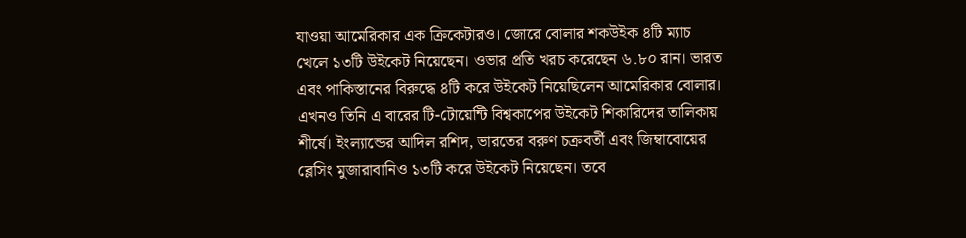যাওয়া আমেরিকার এক ক্রিকেটারও। জোরে বোলার শকউইক ৪টি ম্যাচ খেলে ১৩টি উইকেট নিয়েছেন। ওভার প্রতি খরচ করেছেন ৬.৮০ রান। ভারত এবং পাকিস্তানের বিরুদ্ধে ৪টি করে উইকেট নিয়েছিলেন আমেরিকার বোলার। এখনও তিনি এ বারের টি-টোয়েন্টি বিশ্বকাপের উইকেট শিকারিদের তালিকায় শীর্ষে। ইংল্যান্ডের আদিল রশিদ, ভারতের বরুণ চক্রবর্তী এবং জিম্বাবোয়ের ব্লেসিং মুজারাবানিও ১৩টি করে উইকেট নিয়েছেন। তবে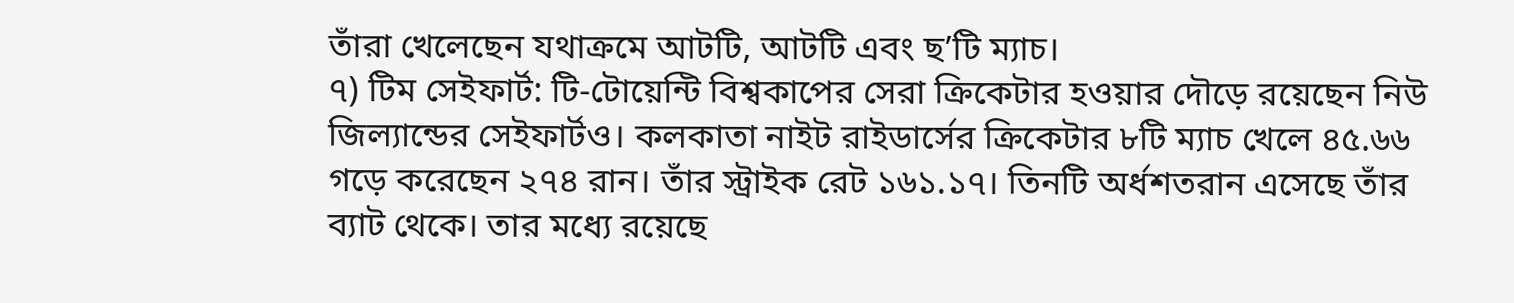তাঁরা খেলেছেন যথাক্রমে আটটি, আটটি এবং ছ’টি ম্যাচ।
৭) টিম সেইফার্ট: টি-টোয়েন্টি বিশ্বকাপের সেরা ক্রিকেটার হওয়ার দৌড়ে রয়েছেন নিউ জিল্যান্ডের সেইফার্টও। কলকাতা নাইট রাইডার্সের ক্রিকেটার ৮টি ম্যাচ খেলে ৪৫.৬৬ গড়ে করেছেন ২৭৪ রান। তাঁর স্ট্রাইক রেট ১৬১.১৭। তিনটি অর্ধশতরান এসেছে তাঁর ব্যাট থেকে। তার মধ্যে রয়েছে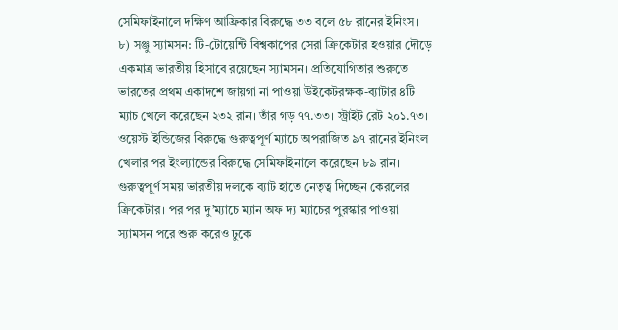সেমিফাইনালে দক্ষিণ আফ্রিকার বিরুদ্ধে ৩৩ বলে ৫৮ রানের ইনিংস।
৮) সঞ্জু স্যামসন: টি-টোয়েন্টি বিশ্বকাপের সেরা ক্রিকেটার হওয়ার দৌড়ে একমাত্র ভারতীয় হিসাবে রয়েছেন স্যামসন। প্রতিযোগিতার শুরুতে ভারতের প্রথম একাদশে জায়গা না পাওয়া উইকেটরক্ষক-ব্যাটার ৪টি ম্যাচ খেলে করেছেন ২৩২ রান। তাঁর গড় ৭৭.৩৩। স্ট্রাইট রেট ২০১.৭৩। ওয়েস্ট ইন্ডিজের বিরুদ্ধে গুরুত্বপূর্ণ ম্যাচে অপরাজিত ৯৭ রানের ইনিংল খেলার পর ইংল্যান্ডের বিরুদ্ধে সেমিফাইনালে করেছেন ৮৯ রান। গুরুত্বপূর্ণ সময় ভারতীয় দলকে ব্যাট হাতে নেতৃত্ব দিচ্ছেন কেরলের ক্রিকেটার। পর পর দু’ম্যাচে ম্যান অফ দ্য ম্যাচের পুরস্কার পাওয়া স্যামসন পরে শুরু করেও ঢুকে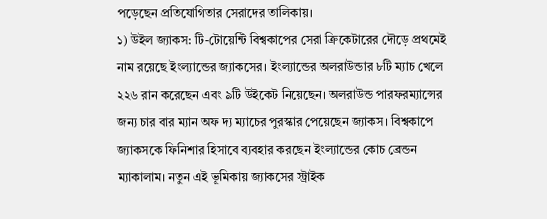পড়েছেন প্রতিযোগিতার সেরাদের তালিকায়।
১) উইল জ্যাকস: টি-টোয়েন্টি বিশ্বকাপের সেরা ক্রিকেটারের দৌড়ে প্রথমেই নাম রয়েছে ইংল্যান্ডের জ্যাকসের। ইংল্যান্ডের অলরাউন্ডার ৮টি ম্যাচ খেলে ২২৬ রান করেছেন এবং ৯টি উইকেট নিয়েছেন। অলরাউন্ড পারফরম্যান্সের জন্য চার বার ম্যান অফ দ্য ম্যাচের পুরস্কার পেয়েছেন জ্যাকস। বিশ্বকাপে জ্যাকসকে ফিনিশার হিসাবে ব্যবহার করছেন ইংল্যান্ডের কোচ ব্রেন্ডন ম্যাকালাম। নতুন এই ভূমিকায় জ্যাকসের স্ট্রাইক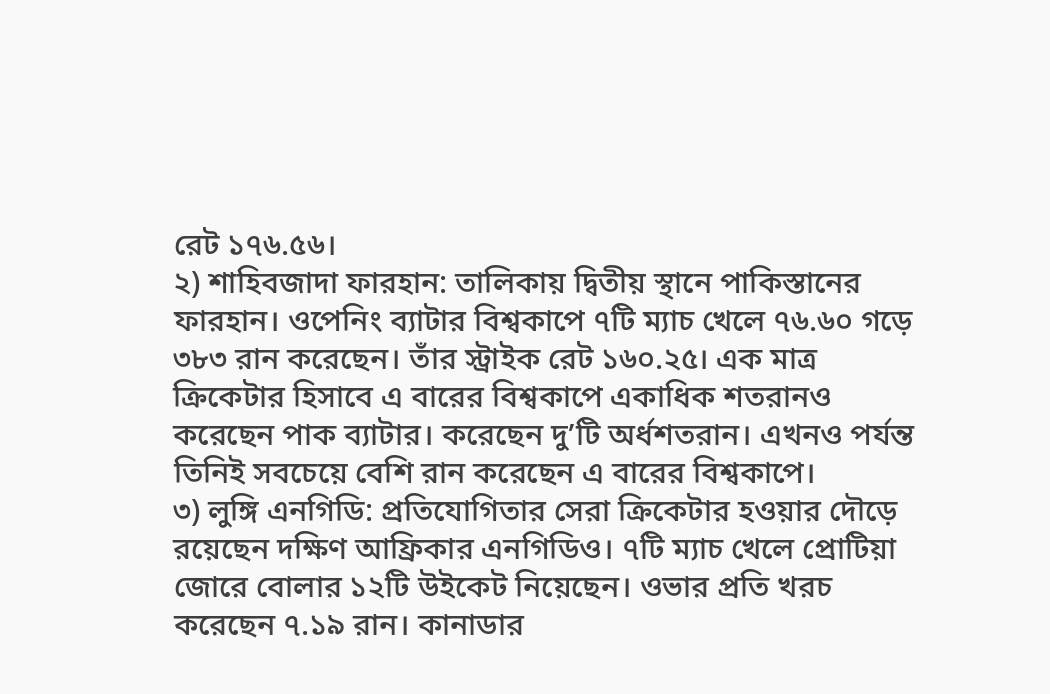রেট ১৭৬.৫৬।
২) শাহিবজাদা ফারহান: তালিকায় দ্বিতীয় স্থানে পাকিস্তানের ফারহান। ওপেনিং ব্যাটার বিশ্বকাপে ৭টি ম্যাচ খেলে ৭৬.৬০ গড়ে ৩৮৩ রান করেছেন। তাঁর স্ট্রাইক রেট ১৬০.২৫। এক মাত্র ক্রিকেটার হিসাবে এ বারের বিশ্বকাপে একাধিক শতরানও করেছেন পাক ব্যাটার। করেছেন দু’টি অর্ধশতরান। এখনও পর্যন্ত তিনিই সবচেয়ে বেশি রান করেছেন এ বারের বিশ্বকাপে।
৩) লুঙ্গি এনগিডি: প্রতিযোগিতার সেরা ক্রিকেটার হওয়ার দৌড়ে রয়েছেন দক্ষিণ আফ্রিকার এনগিডিও। ৭টি ম্যাচ খেলে প্রোটিয়া জোরে বোলার ১২টি উইকেট নিয়েছেন। ওভার প্রতি খরচ করেছেন ৭.১৯ রান। কানাডার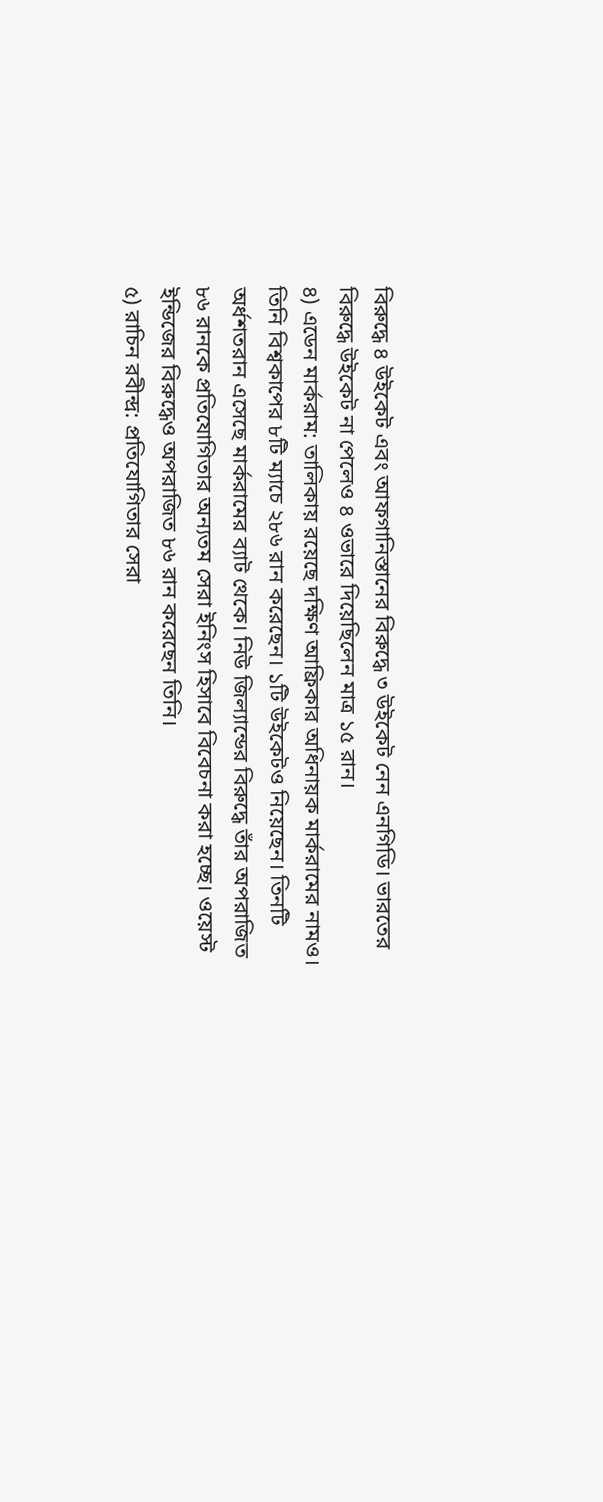বিরুদ্ধে ৪ উইকেট এবং আফগানিস্তানের বিরুদ্ধে ৩ উইকেট নেন এনগিডি। ভারতের বিরুদ্ধে উইকেট না পেলেও ৪ ওভারে দিয়েছিলেন মাত্র ১৫ রান।
৪) এডেন মার্করাম: তালিকায় রয়েছে দক্ষিণ আফ্রিকার অধিনায়ক মার্করামের নামও। তিনি বিশ্বকাপের ৮টি ম্যাচে ২৮৬ রান করেছেন। ১টি উইকেটও নিয়েছেন। তিনটি অর্ধশতরান এসেছে মার্করামের ব্যাট থেকে। নিউ জিল্যান্ডের বিরুদ্ধে তাঁর অপরাজিত ৮৬ রানকে প্রতিযোগিতার অন্যতম সেরা ইনিংস হিসাবে বিবেচনা করা হচ্ছে। ওয়েস্ট ইন্ডিজের বিরুদ্ধেও অপরাজিত ৮৬ রান করেছেন তিনি।
৫) রাচিন রবীন্দ্র: প্রতিযোগিতার সেরা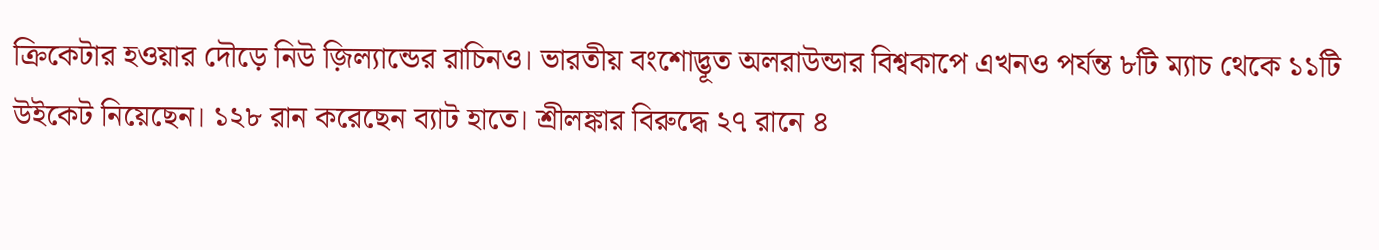ক্রিকেটার হওয়ার দৌড়ে নিউ জ়িল্যান্ডের রাচিনও। ভারতীয় বংশোদ্ভূত অলরাউন্ডার বিশ্বকাপে এখনও পর্যন্ত ৮টি ম্যাচ থেকে ১১টি উইকেট নিয়েছেন। ১২৮ রান করেছেন ব্যাট হাতে। শ্রীলঙ্কার বিরুদ্ধে ২৭ রানে ৪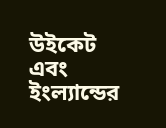উইকেট এবং ইংল্যান্ডের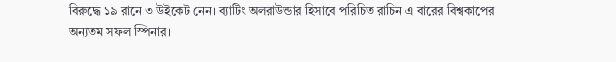বিরুদ্ধে ১৯ রানে ৩ উইকেট নেন। ব্যাটিং অলরাউন্ডার হিসাবে পরিচিত রাচিন এ বারের বিশ্বকাপের অন্যতম সফল স্পিনার।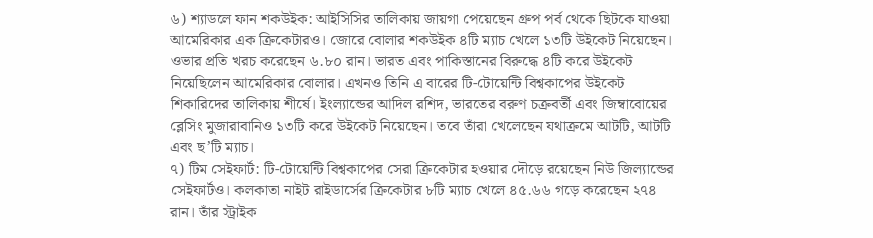৬) শ্যাডলে ফান শকউইক: আইসিসির তালিকায় জায়গা পেয়েছেন গ্রুপ পর্ব থেকে ছিটকে যাওয়া আমেরিকার এক ক্রিকেটারও। জোরে বোলার শকউইক ৪টি ম্যাচ খেলে ১৩টি উইকেট নিয়েছেন। ওভার প্রতি খরচ করেছেন ৬.৮০ রান। ভারত এবং পাকিস্তানের বিরুদ্ধে ৪টি করে উইকেট নিয়েছিলেন আমেরিকার বোলার। এখনও তিনি এ বারের টি-টোয়েন্টি বিশ্বকাপের উইকেট শিকারিদের তালিকায় শীর্ষে। ইংল্যান্ডের আদিল রশিদ, ভারতের বরুণ চক্রবর্তী এবং জিম্বাবোয়ের ব্লেসিং মুজারাবানিও ১৩টি করে উইকেট নিয়েছেন। তবে তাঁরা খেলেছেন যথাক্রমে আটটি, আটটি এবং ছ’টি ম্যাচ।
৭) টিম সেইফার্ট: টি-টোয়েন্টি বিশ্বকাপের সেরা ক্রিকেটার হওয়ার দৌড়ে রয়েছেন নিউ জিল্যান্ডের সেইফার্টও। কলকাতা নাইট রাইডার্সের ক্রিকেটার ৮টি ম্যাচ খেলে ৪৫.৬৬ গড়ে করেছেন ২৭৪ রান। তাঁর স্ট্রাইক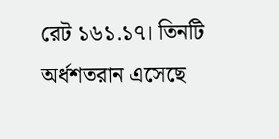রেট ১৬১.১৭। তিনটি অর্ধশতরান এসেছে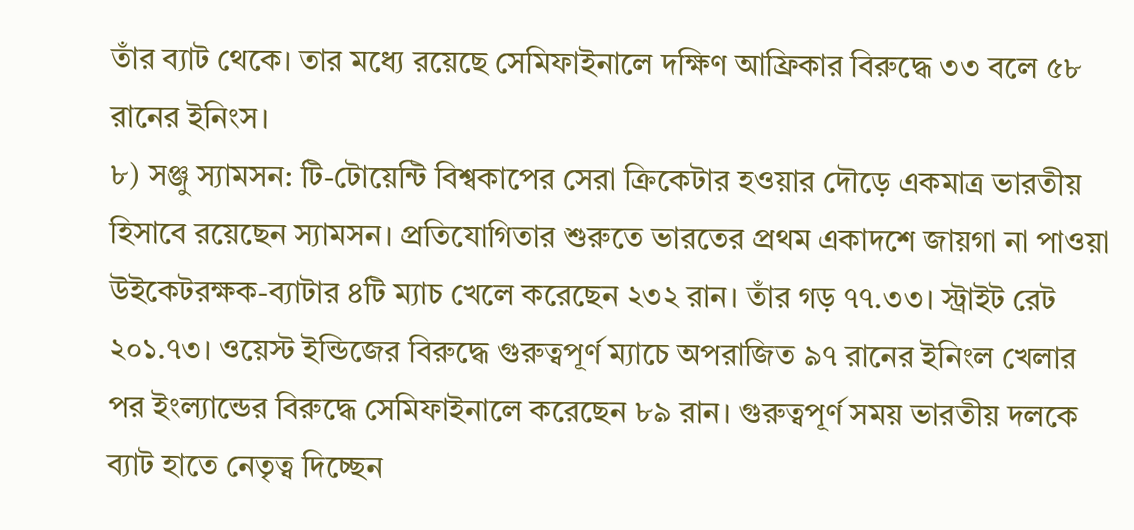তাঁর ব্যাট থেকে। তার মধ্যে রয়েছে সেমিফাইনালে দক্ষিণ আফ্রিকার বিরুদ্ধে ৩৩ বলে ৫৮ রানের ইনিংস।
৮) সঞ্জু স্যামসন: টি-টোয়েন্টি বিশ্বকাপের সেরা ক্রিকেটার হওয়ার দৌড়ে একমাত্র ভারতীয় হিসাবে রয়েছেন স্যামসন। প্রতিযোগিতার শুরুতে ভারতের প্রথম একাদশে জায়গা না পাওয়া উইকেটরক্ষক-ব্যাটার ৪টি ম্যাচ খেলে করেছেন ২৩২ রান। তাঁর গড় ৭৭.৩৩। স্ট্রাইট রেট ২০১.৭৩। ওয়েস্ট ইন্ডিজের বিরুদ্ধে গুরুত্বপূর্ণ ম্যাচে অপরাজিত ৯৭ রানের ইনিংল খেলার পর ইংল্যান্ডের বিরুদ্ধে সেমিফাইনালে করেছেন ৮৯ রান। গুরুত্বপূর্ণ সময় ভারতীয় দলকে ব্যাট হাতে নেতৃত্ব দিচ্ছেন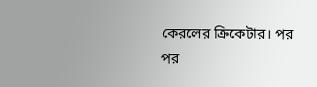কেরলের ক্রিকেটার। পর পর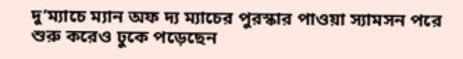দু’ম্যাচে ম্যান অফ দ্য ম্যাচের পুরস্কার পাওয়া স্যামসন পরে শুরু করেও ঢুকে পড়েছেন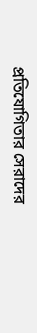প্রতিযোগিতার সেরাদের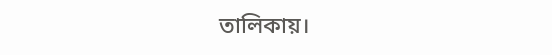তালিকায়।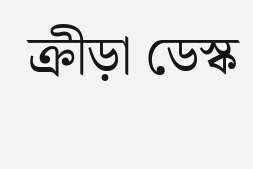ক্রীড়া ডেস্ক